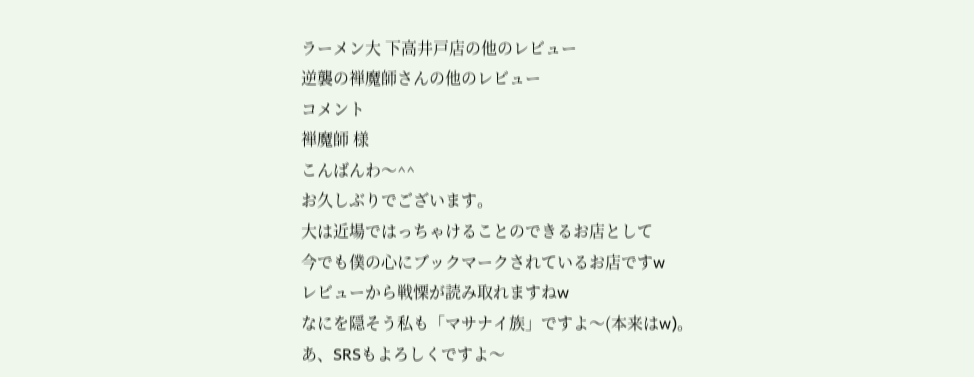ラーメン大 下高井戸店の他のレビュー
逆襲の禅魔師さんの他のレビュー
コメント
禅魔師 様
こんばんわ〜^^
お久しぶりでございます。
大は近場ではっちゃけることのできるお店として
今でも僕の心にブックマークされているお店ですw
レビューから戦慄が読み取れますねw
なにを隠そう私も「マサナイ族」ですよ〜(本来はw)。
あ、SRSもよろしくですよ〜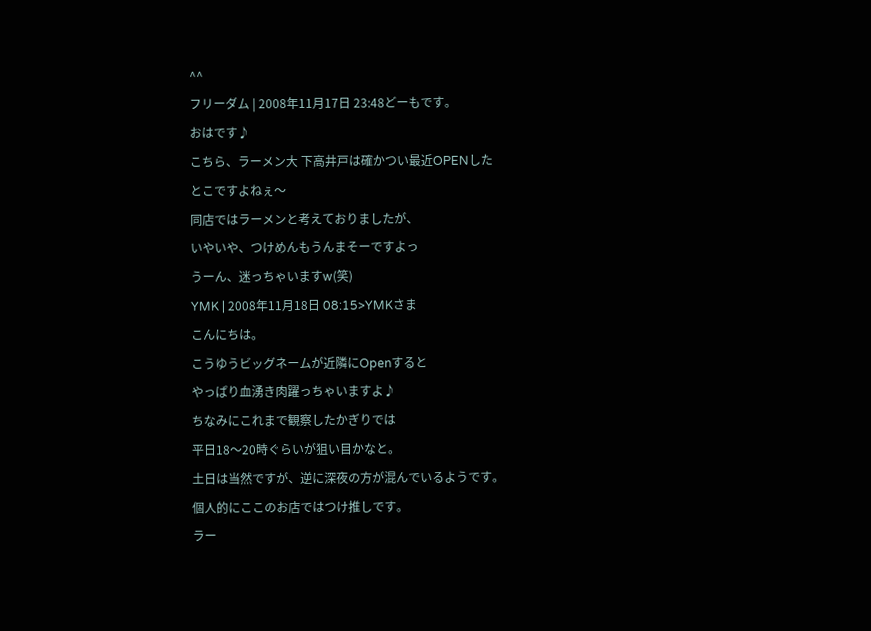^^
フリーダム | 2008年11月17日 23:48どーもです。
おはです♪
こちら、ラーメン大 下高井戸は確かつい最近OPENした
とこですよねぇ〜
同店ではラーメンと考えておりましたが、
いやいや、つけめんもうんまそーですよっ
うーん、迷っちゃいますw(笑)
YMK | 2008年11月18日 08:15>YMKさま
こんにちは。
こうゆうビッグネームが近隣にOpenすると
やっぱり血湧き肉躍っちゃいますよ♪
ちなみにこれまで観察したかぎりでは
平日18〜20時ぐらいが狙い目かなと。
土日は当然ですが、逆に深夜の方が混んでいるようです。
個人的にここのお店ではつけ推しです。
ラー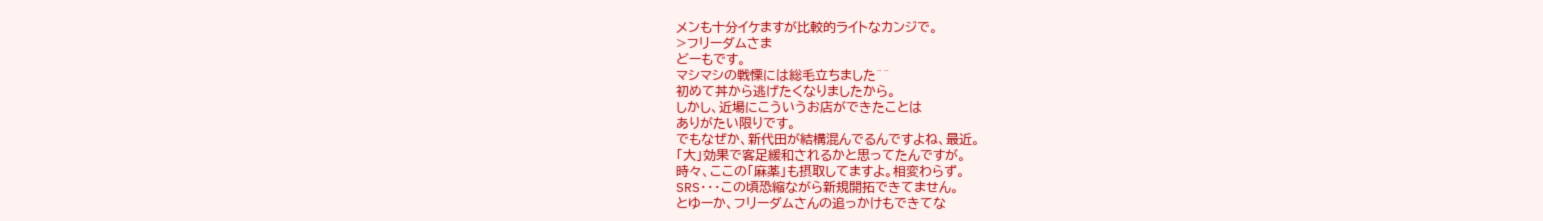メンも十分イケますが比較的ライトなカンジで。
>フリーダムさま
どーもです。
マシマシの戦慄には総毛立ちました^^
初めて丼から逃げたくなりましたから。
しかし、近場にこういうお店ができたことは
ありがたい限りです。
でもなぜか、新代田が結構混んでるんですよね、最近。
「大」効果で客足緩和されるかと思ってたんですが。
時々、ここの「麻薬」も摂取してますよ。相変わらず。
SRS・・・この頃恐縮ながら新規開拓できてません。
とゆーか、フリーダムさんの追っかけもできてな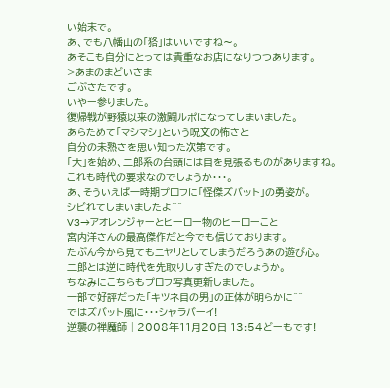い始末で。
あ、でも八幡山の「狢」はいいですね〜。
あそこも自分にとっては貴重なお店になりつつあります。
>あまのまどいさま
ごぶさたです。
いやー参りました。
復帰戦が野猿以来の激闘ルポになってしまいました。
あらためて「マシマシ」という呪文の怖さと
自分の未熟さを思い知った次第です。
「大」を始め、二郎系の台頭には目を見張るものがありますね。
これも時代の要求なのでしょうか・・・。
あ、そういえば一時期プロフに「怪傑ズバット」の勇姿が。
シビれてしまいましたよ^^
V3→アオレンジャーとヒーロー物のヒーローこと
宮内洋さんの最高傑作だと今でも信じております。
たぶん今から見てもニヤリとしてしまうだろうあの遊び心。
二郎とは逆に時代を先取りしすぎたのでしょうか。
ちなみにこちらもプロフ写真更新しました。
一部で好評だった「キツネ目の男」の正体が明らかに^^
ではズバット風に・・・シャラバーイ!
逆襲の禅魔師 | 2008年11月20日 13:54どーもです!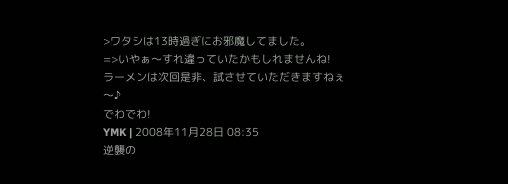>ワタシは13時過ぎにお邪魔してました。
=>いやぁ〜すれ違っていたかもしれませんね!
ラーメンは次回是非、試させていただきますねぇ〜♪
でわでわ!
YMK | 2008年11月28日 08:35
逆襲の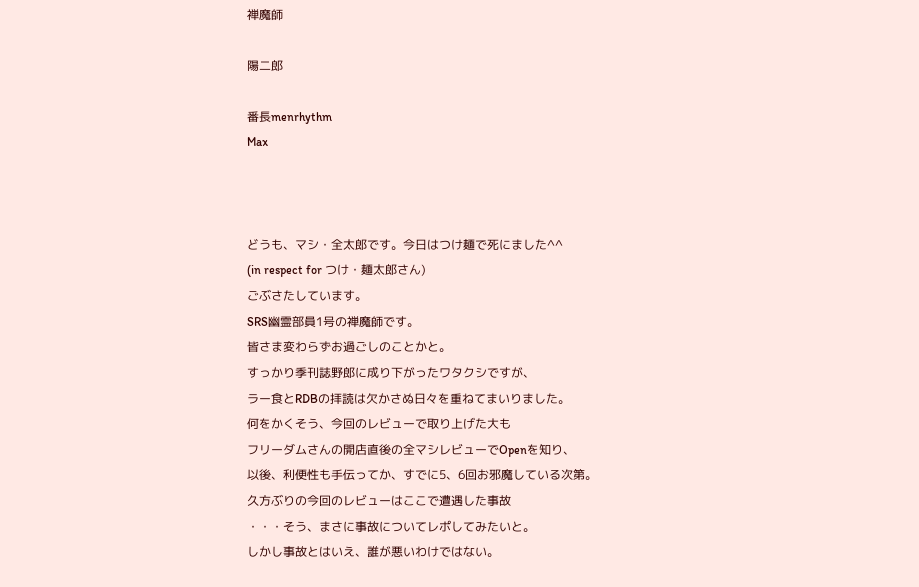禅魔師

陽二郎

番長menrhythm
Max



どうも、マシ・全太郎です。今日はつけ麺で死にました^^
(in respect for つけ・麺太郎さん)
ごぶさたしています。
SRS幽霊部員1号の禅魔師です。
皆さま変わらずお過ごしのことかと。
すっかり季刊誌野郎に成り下がったワタクシですが、
ラー食とRDBの拝読は欠かさぬ日々を重ねてまいりました。
何をかくそう、今回のレビューで取り上げた大も
フリーダムさんの開店直後の全マシレビューでOpenを知り、
以後、利便性も手伝ってか、すでに5、6回お邪魔している次第。
久方ぶりの今回のレビューはここで遭遇した事故
・・・そう、まさに事故についてレポしてみたいと。
しかし事故とはいえ、誰が悪いわけではない。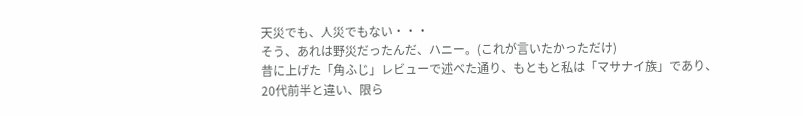天災でも、人災でもない・・・
そう、あれは野災だったんだ、ハニー。(これが言いたかっただけ)
昔に上げた「角ふじ」レビューで述べた通り、もともと私は「マサナイ族」であり、
20代前半と違い、限ら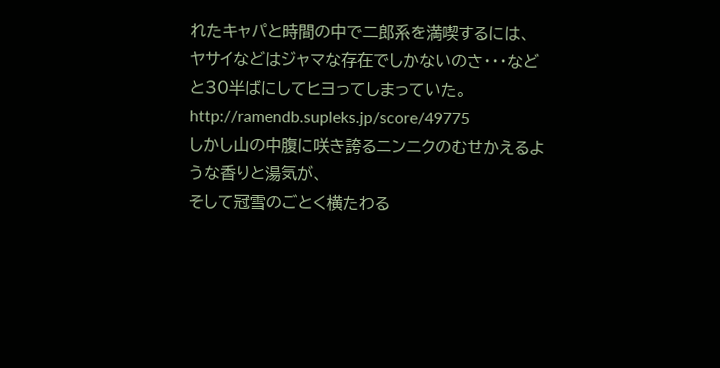れたキャパと時間の中で二郎系を満喫するには、
ヤサイなどはジャマな存在でしかないのさ・・・などと30半ばにしてヒヨってしまっていた。
http://ramendb.supleks.jp/score/49775
しかし山の中腹に咲き誇るニンニクのむせかえるような香りと湯気が、
そして冠雪のごとく横たわる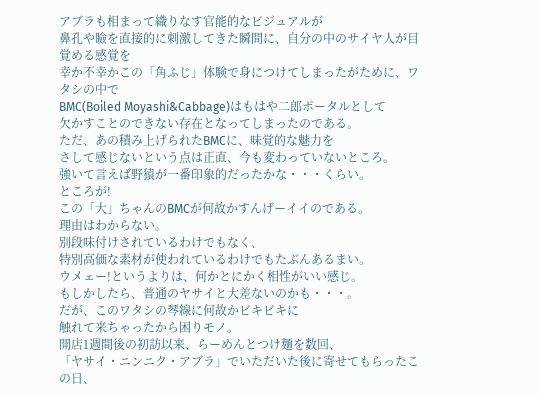アブラも相まって織りなす官能的なビジュアルが
鼻孔や瞼を直接的に刺激してきた瞬間に、自分の中のサイヤ人が目覚める感覚を
幸か不幸かこの「角ふじ」体験で身につけてしまったがために、ワタシの中で
BMC(Boiled Moyashi&Cabbage)はもはや二郎ポータルとして
欠かすことのできない存在となってしまったのである。
ただ、あの積み上げられたBMCに、味覚的な魅力を
さして感じないという点は正直、今も変わっていないところ。
強いて言えば野猿が一番印象的だったかな・・・くらい。
ところが!
この「大」ちゃんのBMCが何故かすんげーイイのである。
理由はわからない。
別段味付けされているわけでもなく、
特別高価な素材が使われているわけでもたぶんあるまい。
ウメェー!というよりは、何かとにかく相性がいい感じ。
もしかしたら、普通のヤサイと大差ないのかも・・・。
だが、このワタシの琴線に何故かビキビキに
触れて来ちゃったから困りモノ。
開店1週間後の初訪以来、らーめんとつけ麺を数回、
「ヤサイ・ニンニク・アブラ」でいただいた後に寄せてもらったこの日、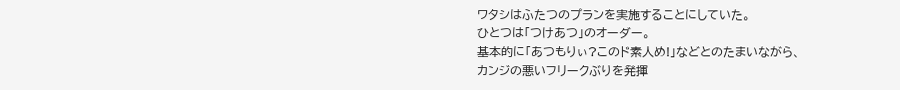ワタシはふたつのプランを実施することにしていた。
ひとつは「つけあつ」のオーダー。
基本的に「あつもりぃ?このド素人め!」などとのたまいながら、
カンジの悪いフリークぶりを発揮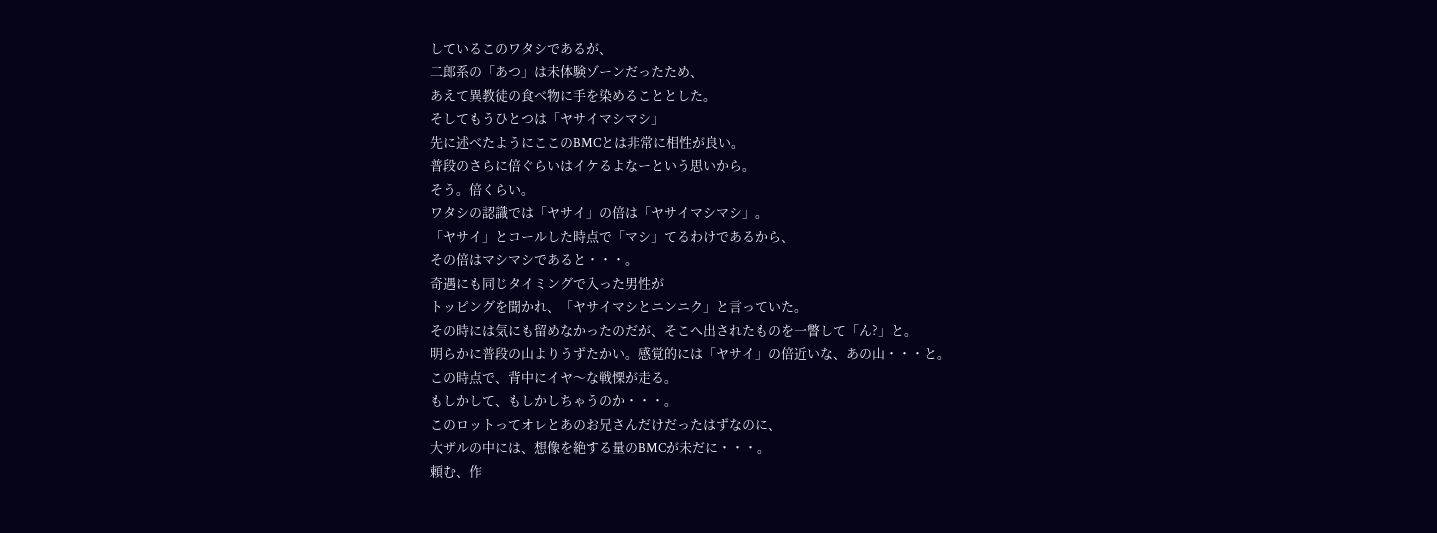しているこのワタシであるが、
二郎系の「あつ」は未体験ゾーンだったため、
あえて異教徒の食べ物に手を染めることとした。
そしてもうひとつは「ヤサイマシマシ」
先に述べたようにここのBMCとは非常に相性が良い。
普段のさらに倍ぐらいはイケるよなーという思いから。
そう。倍くらい。
ワタシの認識では「ヤサイ」の倍は「ヤサイマシマシ」。
「ヤサイ」とコールした時点で「マシ」てるわけであるから、
その倍はマシマシであると・・・。
奇遇にも同じタイミングで入った男性が
トッピングを聞かれ、「ヤサイマシとニンニク」と言っていた。
その時には気にも留めなかったのだが、そこへ出されたものを一瞥して「ん?」と。
明らかに普段の山よりうずたかい。感覚的には「ヤサイ」の倍近いな、あの山・・・と。
この時点で、背中にイヤ〜な戦慄が走る。
もしかして、もしかしちゃうのか・・・。
このロットってオレとあのお兄さんだけだったはずなのに、
大ザルの中には、想像を絶する量のBMCが未だに・・・。
頼む、作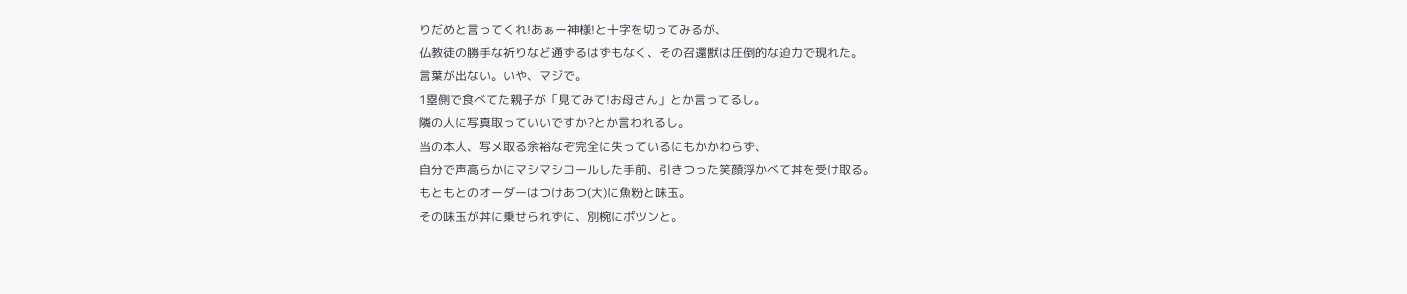りだめと言ってくれ!あぁー神様!と十字を切ってみるが、
仏教徒の勝手な祈りなど通ずるはずもなく、その召還獣は圧倒的な迫力で現れた。
言葉が出ない。いや、マジで。
1塁側で食べてた親子が「見てみて!お母さん」とか言ってるし。
隣の人に写真取っていいですか?とか言われるし。
当の本人、写メ取る余裕なぞ完全に失っているにもかかわらず、
自分で声高らかにマシマシコールした手前、引きつった笑顔浮かべて丼を受け取る。
もともとのオーダーはつけあつ(大)に魚粉と味玉。
その味玉が丼に乗せられずに、別椀にポツンと。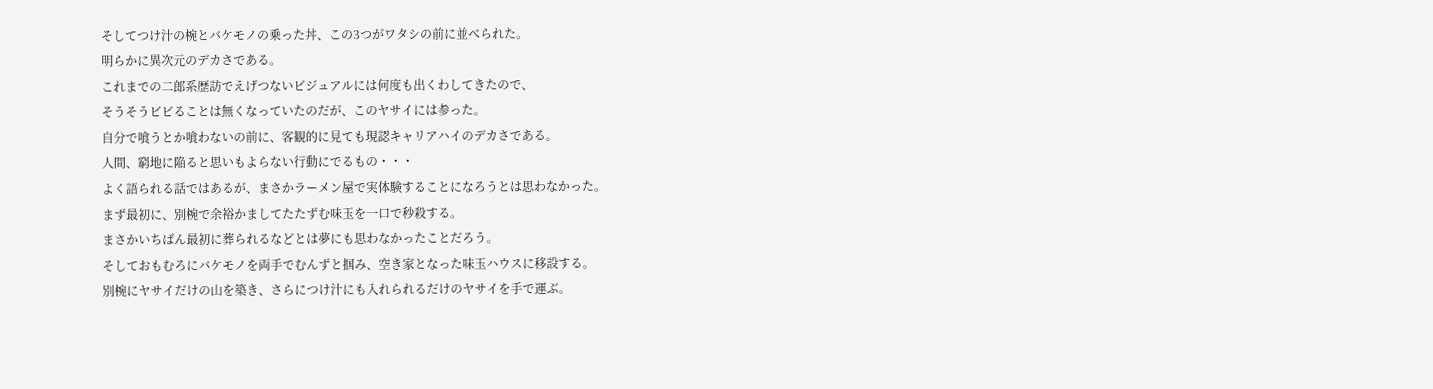そしてつけ汁の椀とバケモノの乗った丼、この3つがワタシの前に並べられた。
明らかに異次元のデカさである。
これまでの二郎系歴訪でえげつないビジュアルには何度も出くわしてきたので、
そうそうビビることは無くなっていたのだが、このヤサイには参った。
自分で喰うとか喰わないの前に、客観的に見ても現認キャリアハイのデカさである。
人間、窮地に陥ると思いもよらない行動にでるもの・・・
よく語られる話ではあるが、まさかラーメン屋で実体験することになろうとは思わなかった。
まず最初に、別椀で余裕かましてたたずむ味玉を一口で秒殺する。
まさかいちばん最初に葬られるなどとは夢にも思わなかったことだろう。
そしておもむろにバケモノを両手でむんずと掴み、空き家となった味玉ハウスに移設する。
別椀にヤサイだけの山を築き、さらにつけ汁にも入れられるだけのヤサイを手で運ぶ。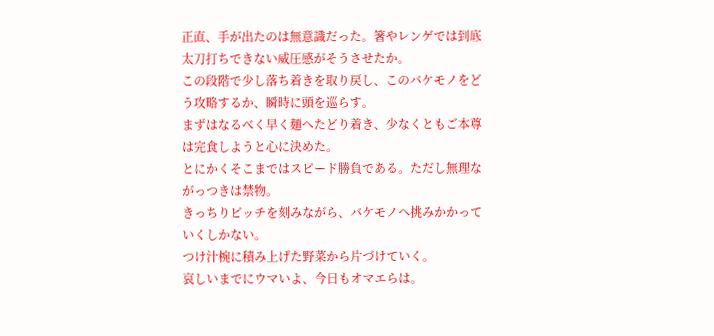正直、手が出たのは無意識だった。箸やレンゲでは到底太刀打ちできない威圧感がそうさせたか。
この段階で少し落ち着きを取り戻し、このバケモノをどう攻略するか、瞬時に頭を巡らす。
まずはなるべく早く麺へたどり着き、少なくともご本尊は完食しようと心に決めた。
とにかくそこまではスピード勝負である。ただし無理ながっつきは禁物。
きっちりピッチを刻みながら、バケモノへ挑みかかっていくしかない。
つけ汁椀に積み上げた野菜から片づけていく。
哀しいまでにウマいよ、今日もオマエらは。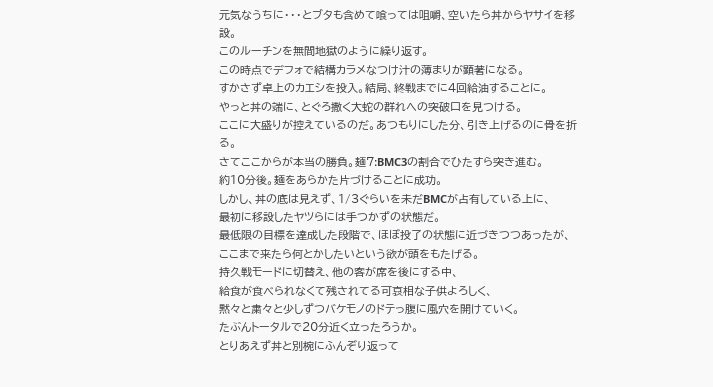元気なうちに・・・とブタも含めて喰っては咀嚼、空いたら丼からヤサイを移設。
このルーチンを無間地獄のように繰り返す。
この時点でデフォで結構カラメなつけ汁の薄まりが顕著になる。
すかさず卓上のカエシを投入。結局、終戦までに4回給油することに。
やっと丼の端に、とぐろ撒く大蛇の群れへの突破口を見つける。
ここに大盛りが控えているのだ。あつもりにした分、引き上げるのに骨を折る。
さてここからが本当の勝負。麺7:BMC3の割合でひたすら突き進む。
約10分後。麺をあらかた片づけることに成功。
しかし、丼の底は見えず、1/3ぐらいを未だBMCが占有している上に、
最初に移設したヤツらには手つかずの状態だ。
最低限の目標を達成した段階で、ほぼ投了の状態に近づきつつあったが、
ここまで来たら何とかしたいという欲が頭をもたげる。
持久戦モードに切替え、他の客が席を後にする中、
給食が食べられなくて残されてる可哀相な子供よろしく、
黙々と粛々と少しずつバケモノのドテっ腹に風穴を開けていく。
たぶんトータルで20分近く立ったろうか。
とりあえず丼と別椀にふんぞり返って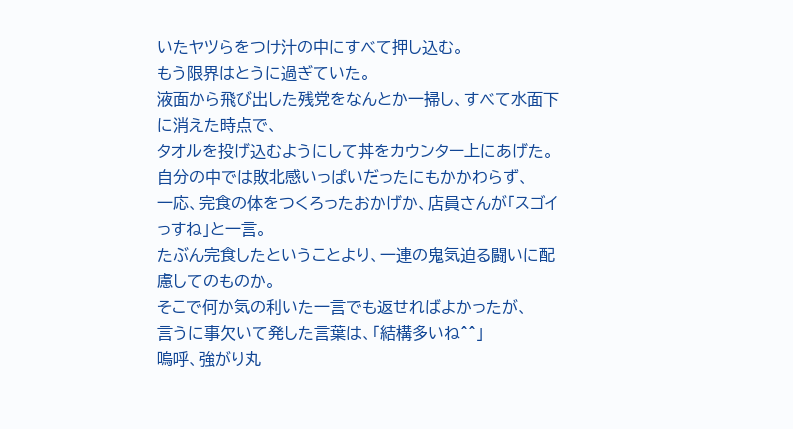いたヤツらをつけ汁の中にすべて押し込む。
もう限界はとうに過ぎていた。
液面から飛び出した残党をなんとか一掃し、すべて水面下に消えた時点で、
タオルを投げ込むようにして丼をカウンター上にあげた。
自分の中では敗北感いっぱいだったにもかかわらず、
一応、完食の体をつくろったおかげか、店員さんが「スゴイっすね」と一言。
たぶん完食したということより、一連の鬼気迫る闘いに配慮してのものか。
そこで何か気の利いた一言でも返せればよかったが、
言うに事欠いて発した言葉は、「結構多いね^^」
嗚呼、強がり丸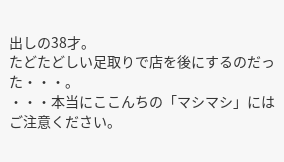出しの38才。
たどたどしい足取りで店を後にするのだった・・・。
・・・本当にここんちの「マシマシ」にはご注意ください。